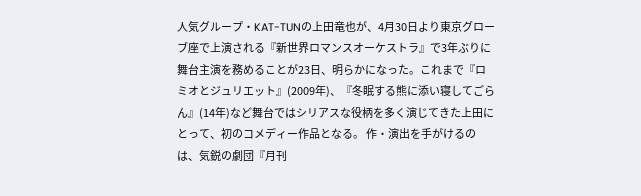人気グループ・KAT-TUNの上田竜也が、4月30日より東京グローブ座で上演される『新世界ロマンスオーケストラ』で3年ぶりに舞台主演を務めることが23日、明らかになった。これまで『ロミオとジュリエット』(2009年)、『冬眠する熊に添い寝してごらん』(14年)など舞台ではシリアスな役柄を多く演じてきた上田にとって、初のコメディー作品となる。 作・演出を手がけるのは、気鋭の劇団『月刊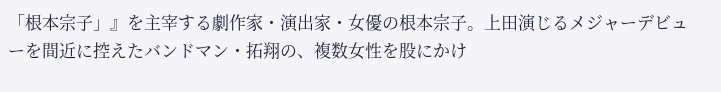「根本宗子」』を主宰する劇作家・演出家・女優の根本宗子。上田演じるメジャーデビューを間近に控えたバンドマン・拓翔の、複数女性を股にかけ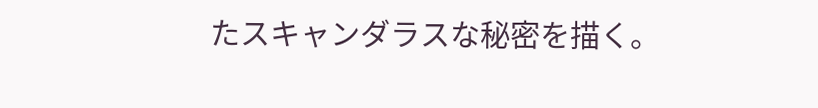たスキャンダラスな秘密を描く。